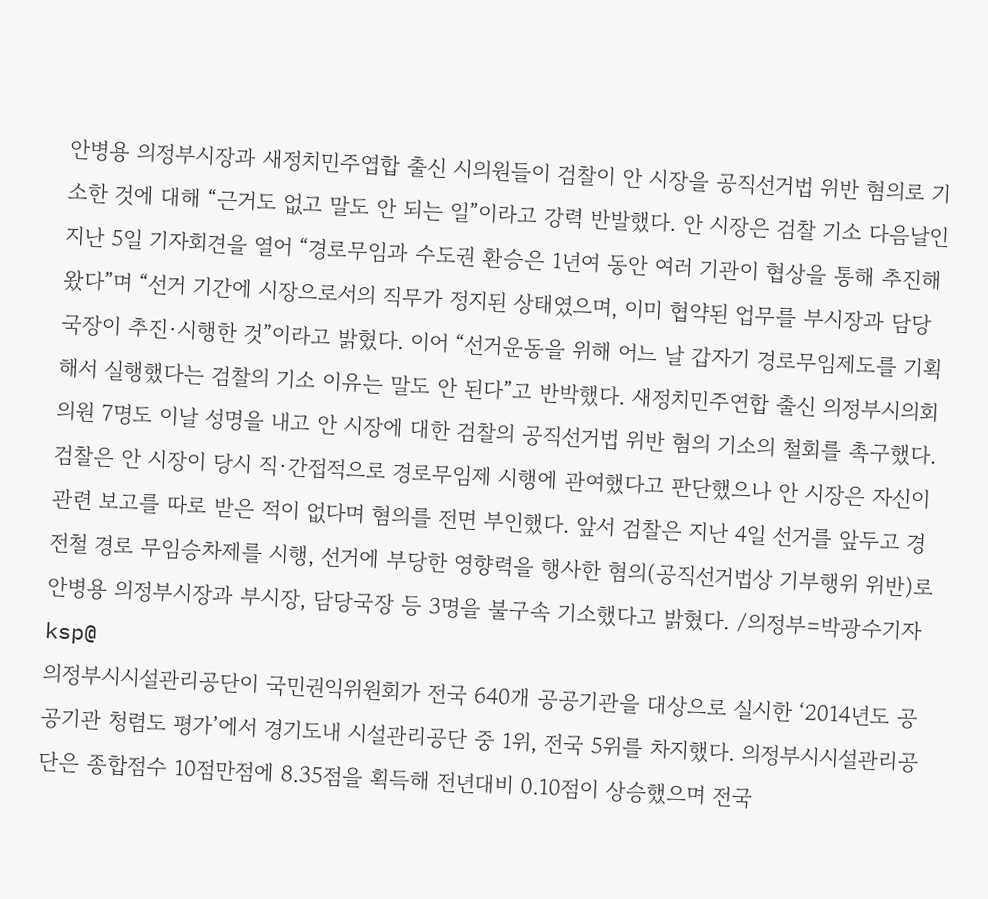안병용 의정부시장과 새정치민주엽합 출신 시의원들이 검찰이 안 시장을 공직선거법 위반 혐의로 기소한 것에 대해 “근거도 없고 말도 안 되는 일”이라고 강력 반발했다. 안 시장은 검찰 기소 다음날인 지난 5일 기자회견을 열어 “경로무임과 수도권 환승은 1년여 동안 여러 기관이 협상을 통해 추진해왔다”며 “선거 기간에 시장으로서의 직무가 정지된 상태였으며, 이미 협약된 업무를 부시장과 담당 국장이 추진·시행한 것”이라고 밝혔다. 이어 “선거운동을 위해 어느 날 갑자기 경로무임제도를 기획해서 실행했다는 검찰의 기소 이유는 말도 안 된다”고 반박했다. 새정치민주연합 출신 의정부시의회 의원 7명도 이날 성명을 내고 안 시장에 대한 검찰의 공직선거법 위반 혐의 기소의 철회를 촉구했다. 검찰은 안 시장이 당시 직·간접적으로 경로무임제 시행에 관여했다고 판단했으나 안 시장은 자신이 관련 보고를 따로 받은 적이 없다며 혐의를 전면 부인했다. 앞서 검찰은 지난 4일 선거를 앞두고 경전철 경로 무임승차제를 시행, 선거에 부당한 영향력을 행사한 혐의(공직선거법상 기부행위 위반)로 안병용 의정부시장과 부시장, 담당국장 등 3명을 불구속 기소했다고 밝혔다. /의정부=박광수기자 ksp@
의정부시시설관리공단이 국민권익위원회가 전국 640개 공공기관을 대상으로 실시한 ‘2014년도 공공기관 청렴도 평가’에서 경기도내 시설관리공단 중 1위, 전국 5위를 차지했다. 의정부시시설관리공단은 종합점수 10점만점에 8.35점을 획득해 전년대비 0.10점이 상승했으며 전국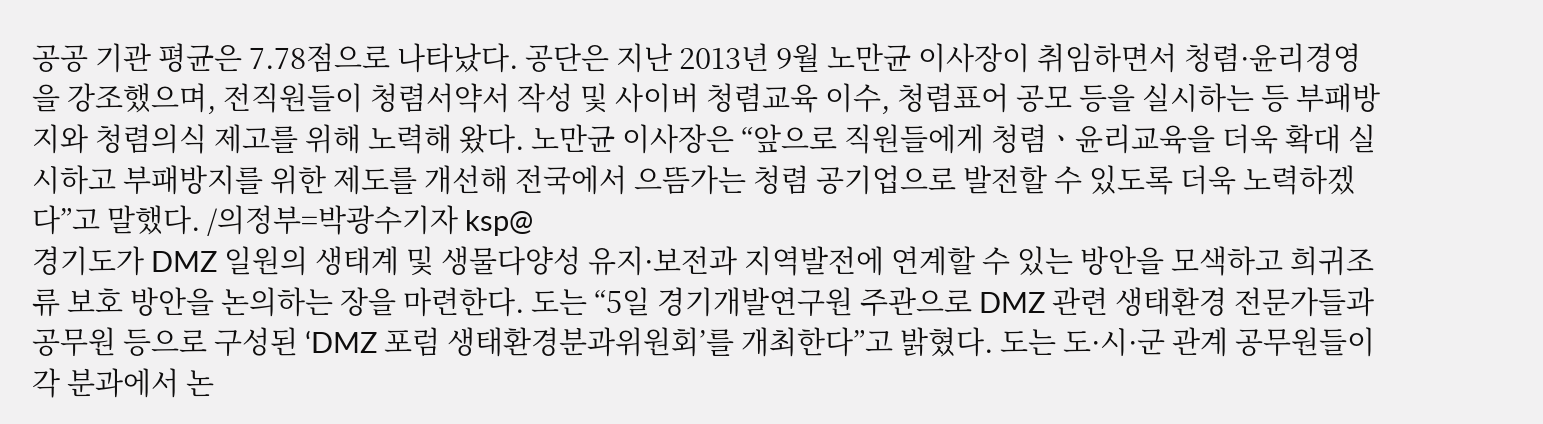공공 기관 평균은 7.78점으로 나타났다. 공단은 지난 2013년 9월 노만균 이사장이 취임하면서 청렴·윤리경영을 강조했으며, 전직원들이 청렴서약서 작성 및 사이버 청렴교육 이수, 청렴표어 공모 등을 실시하는 등 부패방지와 청렴의식 제고를 위해 노력해 왔다. 노만균 이사장은 “앞으로 직원들에게 청렴ㆍ윤리교육을 더욱 확대 실시하고 부패방지를 위한 제도를 개선해 전국에서 으뜸가는 청렴 공기업으로 발전할 수 있도록 더욱 노력하겠다”고 말했다. /의정부=박광수기자 ksp@
경기도가 DMZ 일원의 생태계 및 생물다양성 유지·보전과 지역발전에 연계할 수 있는 방안을 모색하고 희귀조류 보호 방안을 논의하는 장을 마련한다. 도는 “5일 경기개발연구원 주관으로 DMZ 관련 생태환경 전문가들과 공무원 등으로 구성된 ‘DMZ 포럼 생태환경분과위원회’를 개최한다”고 밝혔다. 도는 도·시·군 관계 공무원들이 각 분과에서 논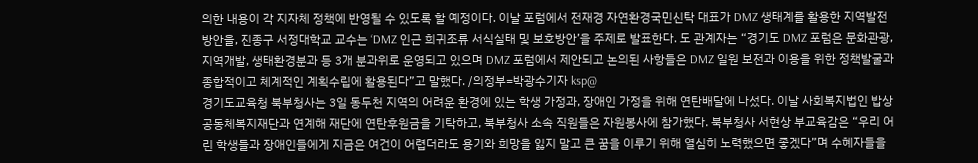의한 내용이 각 지자체 정책에 반영될 수 있도록 할 예정이다. 이날 포럼에서 전재경 자연환경국민신탁 대표가 DMZ 생태계를 활용한 지역발전 방안을, 진종구 서정대학교 교수는 ‘DMZ 인근 희귀조류 서식실태 및 보호방안’을 주제로 발표한다. 도 관계자는 “경기도 DMZ 포럼은 문화관광, 지역개발, 생태환경분과 등 3개 분과위로 운영되고 있으며 DMZ 포럼에서 제안되고 논의된 사항들은 DMZ 일원 보전과 이용을 위한 정책발굴과 종합적이고 체계적인 계획수립에 활용된다”고 말했다. /의정부=박광수기자 ksp@
경기도교육청 북부청사는 3일 동두천 지역의 어려운 환경에 있는 학생 가정과, 장애인 가정을 위해 연탄배달에 나섰다. 이날 사회복지법인 밥상공동체복지재단과 연계해 재단에 연탄후원금을 기탁하고, 북부청사 소속 직원들은 자원봉사에 참가했다. 북부청사 서현상 부교육감은 “우리 어린 학생들과 장애인들에게 지금은 여건이 어렵더라도 용기와 희망을 잃지 말고 큰 꿈을 이루기 위해 열심히 노력했으면 좋겠다”며 수혜자들을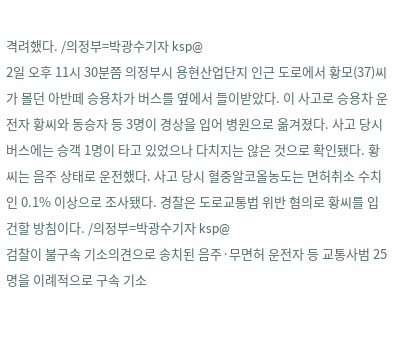격려했다. /의정부=박광수기자 ksp@
2일 오후 11시 30분쯤 의정부시 용현산업단지 인근 도로에서 황모(37)씨가 몰던 아반떼 승용차가 버스를 옆에서 들이받았다. 이 사고로 승용차 운전자 황씨와 동승자 등 3명이 경상을 입어 병원으로 옮겨졌다. 사고 당시 버스에는 승객 1명이 타고 있었으나 다치지는 않은 것으로 확인됐다. 황씨는 음주 상태로 운전했다. 사고 당시 혈중알코올농도는 면허취소 수치인 0.1% 이상으로 조사됐다. 경찰은 도로교통법 위반 혐의로 황씨를 입건할 방침이다. /의정부=박광수기자 ksp@
검찰이 불구속 기소의견으로 송치된 음주·무면허 운전자 등 교통사범 25명을 이례적으로 구속 기소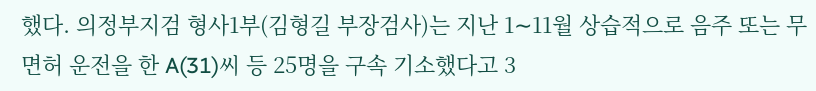했다. 의정부지검 형사1부(김형길 부장검사)는 지난 1∼11월 상습적으로 음주 또는 무면허 운전을 한 A(31)씨 등 25명을 구속 기소했다고 3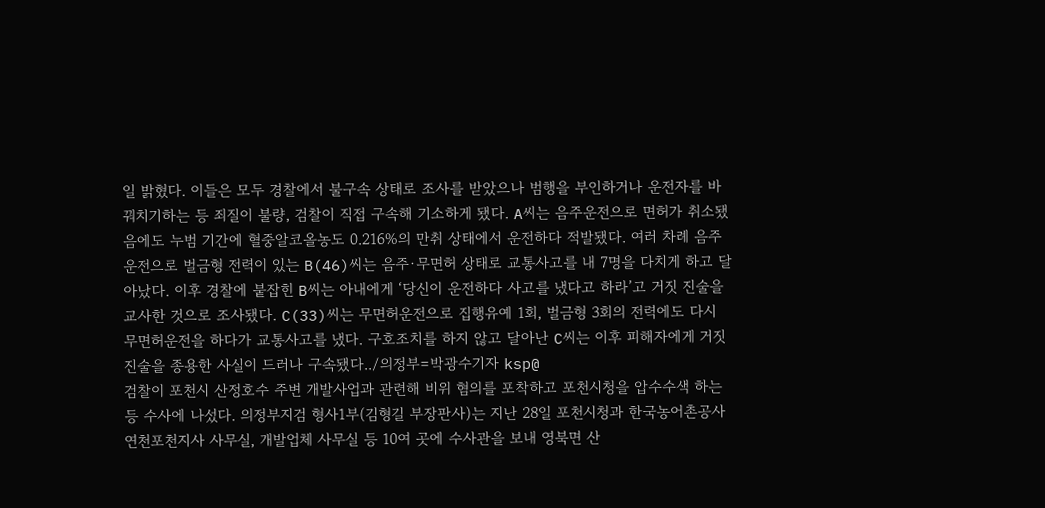일 밝혔다. 이들은 모두 경찰에서 불구속 상태로 조사를 받았으나 범행을 부인하거나 운전자를 바꿔치기하는 등 죄질이 불량, 검찰이 직접 구속해 기소하게 됐다. A씨는 음주운전으로 면허가 취소됐음에도 누범 기간에 혈중알코올농도 0.216%의 만취 상태에서 운전하다 적발됐다. 여러 차례 음주운전으로 벌금형 전력이 있는 B(46)씨는 음주·무면허 상태로 교통사고를 내 7명을 다치게 하고 달아났다. 이후 경찰에 붙잡힌 B씨는 아내에게 ‘당신이 운전하다 사고를 냈다고 하라’고 거짓 진술을 교사한 것으로 조사됐다. C(33)씨는 무면허운전으로 집행유예 1회, 벌금형 3회의 전력에도 다시 무면허운전을 하다가 교통사고를 냈다. 구호조치를 하지 않고 달아난 C씨는 이후 피해자에게 거짓 진술을 종용한 사실이 드러나 구속됐다../의정부=박광수기자 ksp@
검찰이 포천시 산정호수 주변 개발사업과 관련해 비위 혐의를 포착하고 포천시청을 압수수색 하는 등 수사에 나섰다. 의정부지검 형사1부(김형길 부장판사)는 지난 28일 포천시청과 한국농어촌공사 연천포천지사 사무실, 개발업체 사무실 등 10여 곳에 수사관을 보내 영북면 산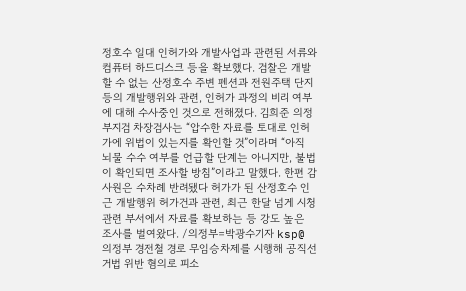정호수 일대 인허가와 개발사업과 관련된 서류와 컴퓨터 하드디스크 등을 확보했다. 검찰은 개발할 수 없는 산정호수 주변 펜션과 전원주택 단지 등의 개발행위와 관련, 인허가 과정의 비리 여부에 대해 수사중인 것으로 전해졌다. 김희준 의정부지검 차장검사는 “압수한 자료를 토대로 인허가에 위법이 있는지를 확인할 것”이라며 “아직 뇌물 수수 여부를 언급할 단계는 아니지만, 불법이 확인되면 조사할 방침”이라고 말했다. 한편 감사원은 수차례 반려됐다 허가가 된 산정호수 인근 개발행위 허가건과 관련, 최근 한달 넘게 시청 관련 부서에서 자료를 확보하는 등 강도 높은 조사를 벌여왔다. /의정부=박광수기자 ksp@
의정부 경전철 경로 무임승차제를 시행해 공직선거법 위반 혐의로 피소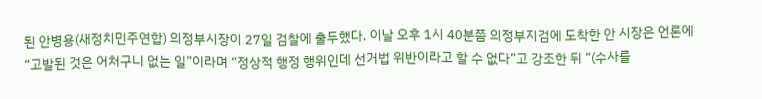된 안병용(새정치민주연합) 의정부시장이 27일 검찰에 출두했다. 이날 오후 1시 40분쯤 의정부지검에 도착한 안 시장은 언론에 “고발된 것은 어처구니 없는 일”이라며 “정상적 행정 행위인데 선거법 위반이라고 할 수 없다”고 강조한 뒤 “(수사를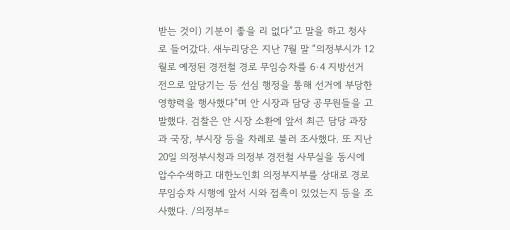받는 것이) 기분이 좋을 리 없다”고 말을 하고 청사로 들어갔다. 새누리당은 지난 7월 말 “의정부시가 12월로 예정된 경전철 경로 무임승차를 6·4 지방선거 전으로 앞당기는 등 선심 행정을 통해 선거에 부당한 영향력을 행사했다”며 안 시장과 담당 공무원들을 고발했다. 검찰은 안 시장 소환에 앞서 최근 담당 과장과 국장, 부시장 등을 차례로 불러 조사했다. 또 지난 20일 의정부시청과 의정부 경전철 사무실을 동시에 압수수색하고 대한노인회 의정부지부를 상대로 경로 무임승차 시행에 앞서 시와 접촉이 있었는지 등을 조사했다. /의정부=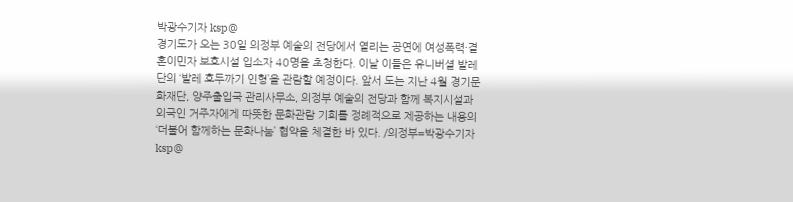박광수기자 ksp@
경기도가 오는 30일 의정부 예술의 전당에서 열리는 공연에 여성폭력·결혼이민자 보호시설 입소자 40명을 초청한다. 이날 이들은 유니버셜 발레단의 ‘발레 호두까기 인형’을 관람할 예정이다. 앞서 도는 지난 4월 경기문화재단, 양주출입국 관리사무소, 의정부 예술의 전당과 함께 복지시설과 외국인 거주자에게 따뜻한 문화관람 기회를 정례적으로 제공하는 내용의 ‘더불어 함께하는 문화나눔’ 협약을 체결한 바 있다. /의정부=박광수기자 ksp@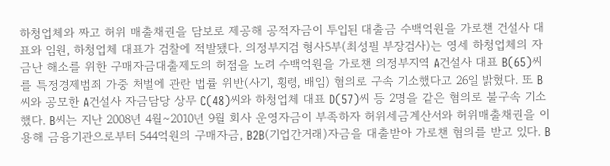하청업체와 짜고 허위 매출채권을 담보로 제공해 공적자금이 투입된 대출금 수백억원을 가로챈 건설사 대표와 임원, 하청업체 대표가 검찰에 적발됐다. 의정부지검 형사5부(최성필 부장검사)는 영세 하청업체의 자금난 해소를 위한 구매자금대출제도의 허점을 노려 수백억원을 가로챈 의정부지역 A건설사 대표 B(65)씨를 특정경제범죄 가중 처벌에 관란 법률 위반(사기, 횡령, 배임) 혐의로 구속 기소했다고 26일 밝혔다. 또 B씨와 공모한 A건설사 자금담당 상무 C(48)씨와 하청업체 대표 D(57)씨 등 2명을 같은 혐의로 불구속 기소했다. B씨는 지난 2008년 4월∼2010년 9월 회사 운영자금이 부족하자 허위세금계산서와 허위매출채권을 이용해 금융기관으로부터 544억원의 구매자금, B2B(기업간거래)자금을 대출받아 가로챈 혐의를 받고 있다. B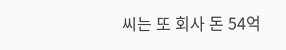씨는 또 회사 돈 54억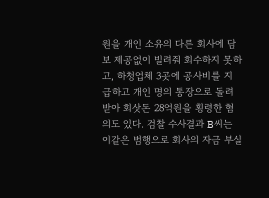원을 개인 소유의 다른 회사에 담보 제공없이 빌려줘 회수하지 못하고, 하청업체 3곳에 공사비를 지급하고 개인 명의 통장으로 돌려받아 회삿돈 28억원을 횡령한 혐의도 있다. 검찰 수사결과 B씨는 이같은 범행으로 회사의 자금 부실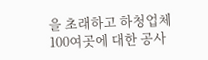을 초래하고 하청업체 100여곳에 대한 공사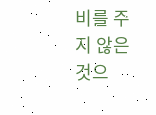비를 주지 않은 것으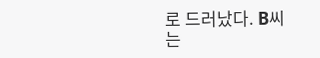로 드러났다. B씨는